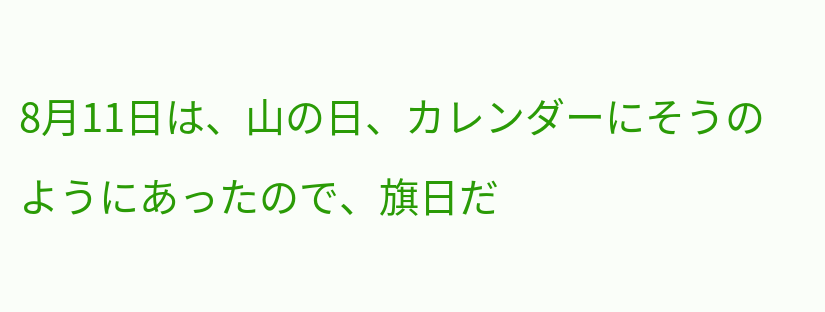8月11日は、山の日、カレンダーにそうのようにあったので、旗日だ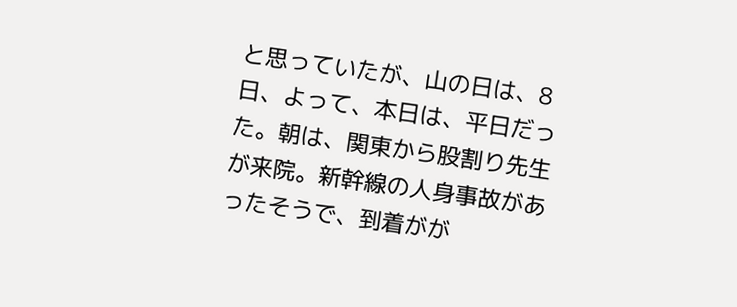と思っていたが、山の日は、8日、よって、本日は、平日だった。朝は、関東から股割り先生が来院。新幹線の人身事故があったそうで、到着がが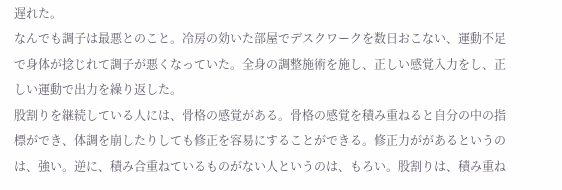遅れた。
なんでも調子は最悪とのこと。冷房の効いた部屋でデスクワークを数日おこない、運動不足で身体が捻じれて調子が悪くなっていた。全身の調整施術を施し、正しい感覚入力をし、正しい運動で出力を繰り返した。
股割りを継続している人には、骨格の感覚がある。骨格の感覚を積み重ねると自分の中の指標ができ、体調を崩したりしても修正を容易にすることができる。修正力ががあるというのは、強い。逆に、積み合重ねているものがない人というのは、もろい。股割りは、積み重ね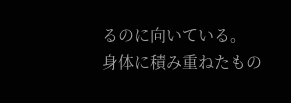るのに向いている。
身体に積み重ねたもの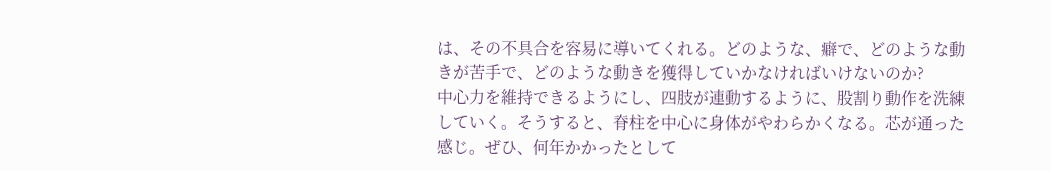は、その不具合を容易に導いてくれる。どのような、癖で、どのような動きが苦手で、どのような動きを獲得していかなければいけないのか?
中心力を維持できるようにし、四肢が連動するように、股割り動作を洗練していく。そうすると、脊柱を中心に身体がやわらかくなる。芯が通った感じ。ぜひ、何年かかったとして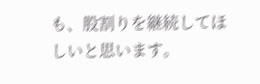も、股割りを継続してほしいと思います。